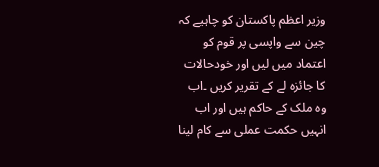وزیر اعظم پاکستان کو چاہیے کہ چین سے واپسی پر قوم کو اعتماد میں لیں اور خودحالات کا جائزہ لے کے تقریر کریں ۔اب وہ ملک کے حاکم ہیں اور اب انہیں حکمت عملی سے کام لینا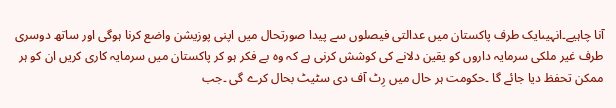آنا چاہیے۔انہیںایک طرف پاکستان میں عدالتی فیصلوں سے پیدا صورتحال میں اپنی پوزیشن واضع کرنا ہوگی اور ساتھ دوسری طرف غیر ملکی سرمایہ داروں کو یقین دلانے کی کوشش کرنی ہے کہ وہ بے فکر ہو کر پاکستان میں سرمایہ کاری کریں ان کو ہر ممکن تحفظ دیا جائے گا ۔حکومت ہر حال میں رِٹ آف دی سٹیٹ بحال کرے گی ۔جب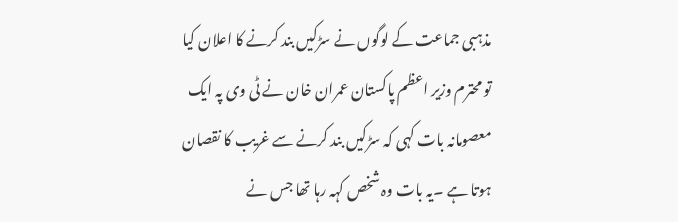مذہبی جماعت کے لوگوں نے سڑکیں بند کرنے کا اعلان کیا تو محترم وزیر اعظم پاکستان عمران خان نے ٹی وی پہ ایک معصومانہ بات کہی کہ سڑکیں بند کرنے سے غریب کا نقصان ہوتا ہے ۔یہ بات وہ شخص کہہ رہا تھا جس نے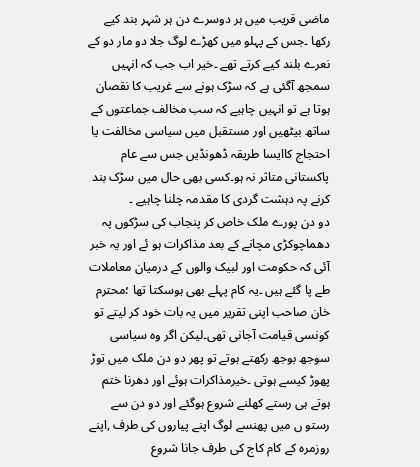ماضی قریب میں ہر دوسرے دن ہر شہر بند کیے رکھا ۔جس کے پہلو میں کھڑے لوگ جلا دو مار دو کے نعرے بلند کیے کرتے تھے ۔خیر اب جب کہ انہیں سمجھ آگئی ہے کہ سڑک ہونے سے غریب کا نقصان ہوتا ہے تو انہیں چاہیے کہ سب مخالف جماعتوں کے ساتھ بیٹھیں اور مستقبل میں سیاسی مخالفت یا احتجاج کاایسا طریقہ ڈھونڈیں جس سے عام پاکستانی متاثر نہ ہو۔کسی بھی حال میں سڑک بند کرنے پہ دہشت گردی کا مقدمہ چلنا چاہیے ۔
دو دن پورے ملک خاص کر پنجاب کی سڑکوں پہ دھماچوکڑی مچانے کے بعد مذاکرات ہو ئے اور یہ خبر آئی کہ حکومت اور لبیک والوں کے درمیان معاملات طے پا گئے ہیں ۔یہ کام پہلے بھی ہوسکتا تھا ؛محترم خان صاحب اپنی تقریر میں یہ بات خود کر لیتے تو کونسی قیامت آجانی تھی۔لیکن اگر وہ سیاسی سوجھ بوجھ رکھتے ہوتے تو پھر دو دن ملک میں توڑ پھوڑ کیسے ہوتی ۔خیرمذاکرات ہوئے اور دھرنا ختم ہوتے ہی رستے کھلنے شروع ہوگئے اور دو دن سے رستو ں میں پھنسے لوگ اپنے پیاروں کی طرف ,اپنے روزمرہ کے کام کاج کی طرف جانا شروع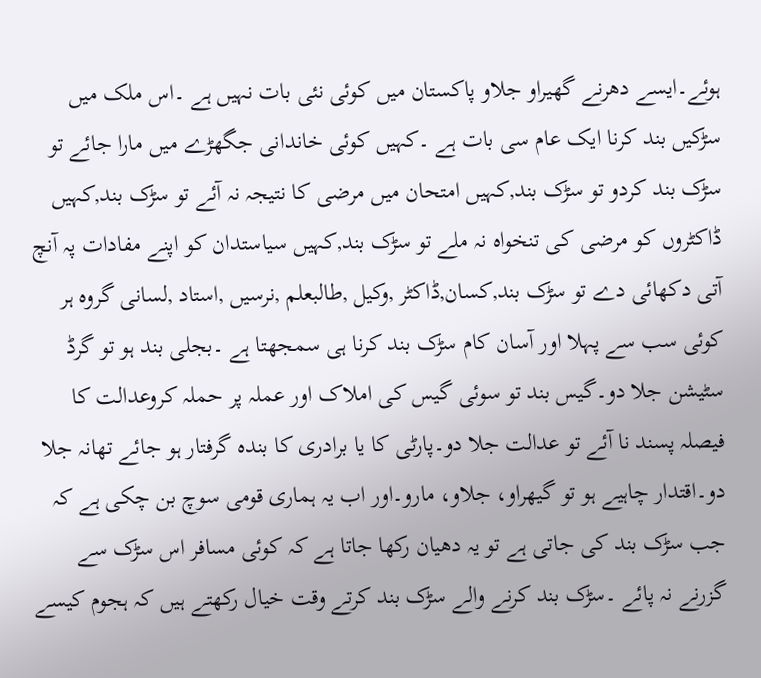ہوئے۔ایسے دھرنے گھیراو جلاو پاکستان میں کوئی نئی بات نہیں ہے ۔اس ملک میں سڑکیں بند کرنا ایک عام سی بات ہے ۔کہیں کوئی خاندانی جگھڑے میں مارا جائے تو سڑک بند کردو تو سڑک بند,کہیں امتحان میں مرضی کا نتیجہ نہ آئے تو سڑک بند,کہیں ڈاکٹروں کو مرضی کی تنخواہ نہ ملے تو سڑک بند,کہیں سیاستدان کو اپنے مفادات پہ آنچ آتی دکھائی دے تو سڑک بند,کسان,ڈاکٹر ,وکیل ,طالبعلم ,نرسیں ,استاد ,لسانی گروہ ہر کوئی سب سے پہلا اور آسان کام سڑک بند کرنا ہی سمجھتا ہے ۔بجلی بند ہو تو گرڈ سٹیشن جلا دو۔گیس بند تو سوئی گیس کی املاک اور عملہ پر حملہ کروعدالت کا فیصلہ پسند نا آئے تو عدالت جلا دو۔پارٹی کا یا برادری کا بندہ گرفتار ہو جائے تھانہ جلا دو۔اقتدار چاہیے ہو تو گیھراو، جلاو، مارو۔اور اب یہ ہماری قومی سوچ بن چکی ہے کہ جب سڑک بند کی جاتی ہے تو یہ دھیان رکھا جاتا ہے کہ کوئی مسافر اس سڑک سے گزرنے نہ پائے ۔سڑک بند کرنے والے سڑک بند کرتے وقت خیال رکھتے ہیں کہ ہجوم کیسے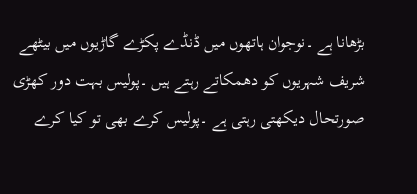بڑھانا ہے ۔نوجوان ہاتھوں میں ڈنڈے پکڑے گاڑیوں میں بیٹھے شریف شہریوں کو دھمکاتے رہتے ہیں ۔پولیس بہت دور کھڑی صورتحال دیکھتی رہتی ہے ۔پولیس کرے بھی تو کیا کرے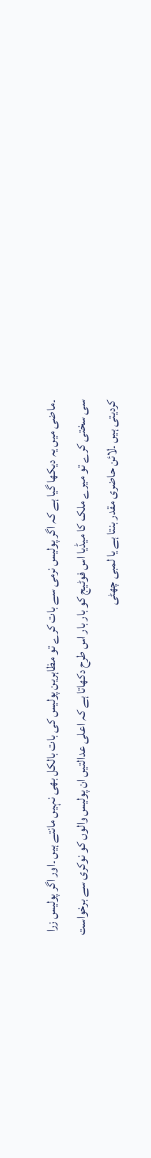۔ماضی میں یہ دیکھا گیا ہے کہ اگر پولیس نرمی سے بات کرے تو مظاہرین پولیس کی بات بالکل بھی نہیں مانتے ہیں ۔اور اگر پولیس زرا سی سختی کرے تو میرے ملک کا میڈیا اس فوٹیج کو بار بار اس طرح دکھاتا ہے کہ اعلی عدالتیں ان پولیس والوں کو نوکری سے برخواست کردیتی ہیں ۔لائن حاضری مقدر بنتا ہے یا لمبی چھٹی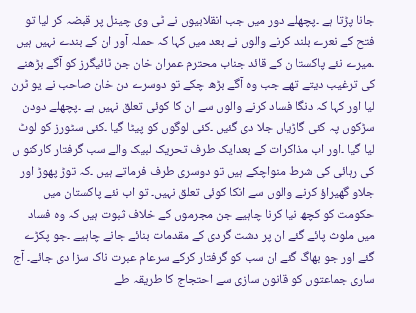جانا پڑتا ہے ۔پچھلے دور میں جب انقلابیوں نے ٹی وی چینل پر قبضہ کر لیا تو فتح کے نعرے بلند کرنے والوں نے بعد میں کہا کہ حملہ آور ان کے بندے نہیں ہیں ۔میرے نئے پاکستا ن کے قائد جناب محترم عمران خان جن ٹائیگرز کو آگے بڑھنے کی ترغیب دیتے تھے جب وہ آگے بڑھ چکے تو دوسرے دن خان صاحب نے یو ٹرن لیا اور کہا کہ دنگا فساد کرنے والوں سے ان کا کوئی تعلق نہیں ہے ۔پچھلے دودن سڑکوں پہ کئی گاڑیاں جلا دی گئیں ۔کئی لوگوں کو پیٹا گیا ۔کئی سٹورز کو لوٹ لیا گیا ۔اور اب مذاکرات کے بعدایک طرف تحریک لبیک والے سب گرفتار کارکنو ں کی رہائی کی شرط منواچکے ہیں تو دوسری طرف فرماتے ہیں ۔کہ توڑ پھوڑ اور جلاو گھیراؤ کرنے والوں سے انکا کوئی تعلق نہیں۔ تو اب نئے پاکستان میں حکومت کو کچھ نیا کرنا چاہیے جن مجرموں کے خلاف ثبوت ہیں کہ وہ فساد میں ملوث پائے گئے ان پر دشت گردی کے مقدمات بنائے جانے چاہیے ۔جو پکڑے گئے اور جو بھاگ گئے ان سب کو گرفتار کرکے سرعام عبرت ناک سزا دی جائے۔ آج ساری جماعتوں کو قانون سازی سے احتجاج کا طریقہ طے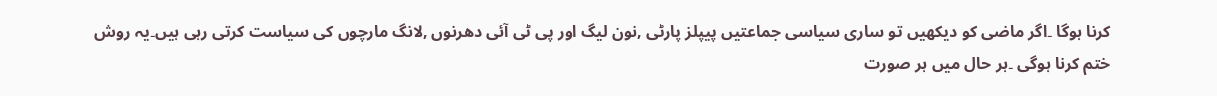کرنا ہوگا ۔اگر ماضی کو دیکھیں تو ساری سیاسی جماعتیں پیپلز پارٹی ,نون لیگ اور پی ٹی آئی دھرنوں ,لانگ مارچوں کی سیاست کرتی رہی ہیں۔یہ روش ختم کرنا ہوگی ۔ہر حال میں ہر صورت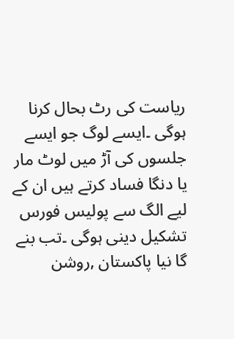ریاست کی رٹ بحال کرنا ہوگی ۔ایسے لوگ جو ایسے جلسوں کی آڑ میں لوٹ مار یا دنگا فساد کرتے ہیں ان کے لیے الگ سے پولیس فورس تشکیل دینی ہوگی ۔تب بنے گا نیا پاکستان ,روشن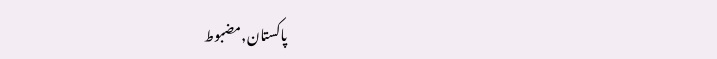پاکستان,مضبوط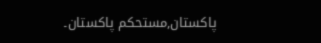پاکستان,مستحکم پاکستان۔